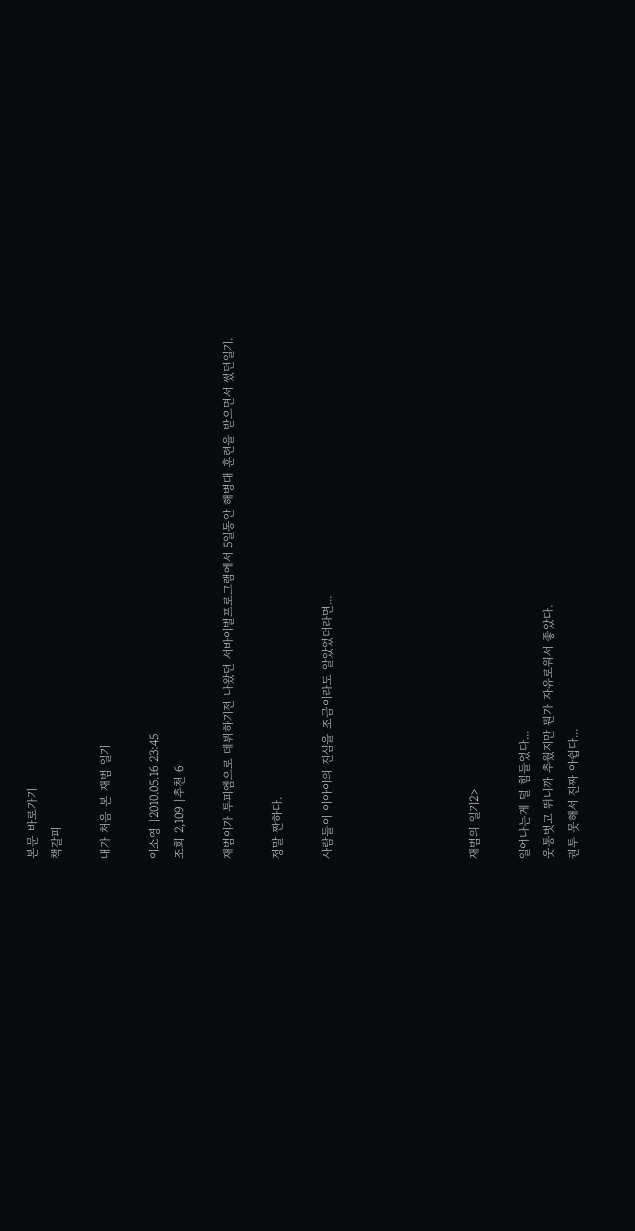본문 바로가기
책갈피

내가 처음 본 재범 일기

이소영 |2010.05.16 23:45
조회 2,109 |추천 6

재범이가 투피엠으로 데뷔하기전 나왔던 서바이벌프로그램에서 5일동안 해병대 훈련을 받으면서 썼던일기.

정말 짠하다.

사람들이 이아이의 진심을 조금이라도 알았었더라면...





재범의 일기2>

일어나는게 덜 힘들었다...
웃통벗고 뛰니까 추웠지만 뭔가 자유로워서 좋았다.
권투 못해서 진짜 아쉽다...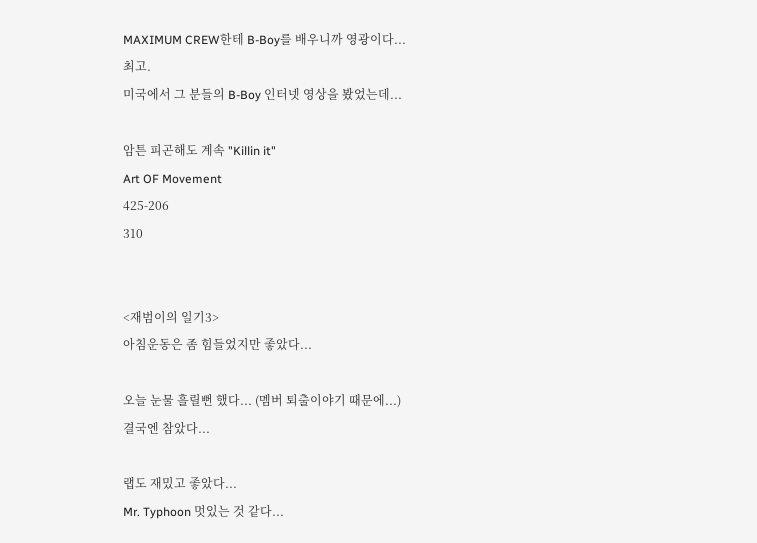MAXIMUM CREW한테 B-Boy를 배우니까 영광이다...
최고.
미국에서 그 분들의 B-Boy 인터넷 영상을 봤었는데...

암튼 피곤해도 계속 "Killin it"
Art OF Movement
425-206
310


<재범이의 일기3>
아침운동은 좀 힘들었지만 좋았다...

오늘 눈물 흘릴뻔 했다... (멤버 퇴출이야기 때문에...)
결국엔 참았다...

랩도 재밌고 좋았다...
Mr. Typhoon 멋있는 것 같다...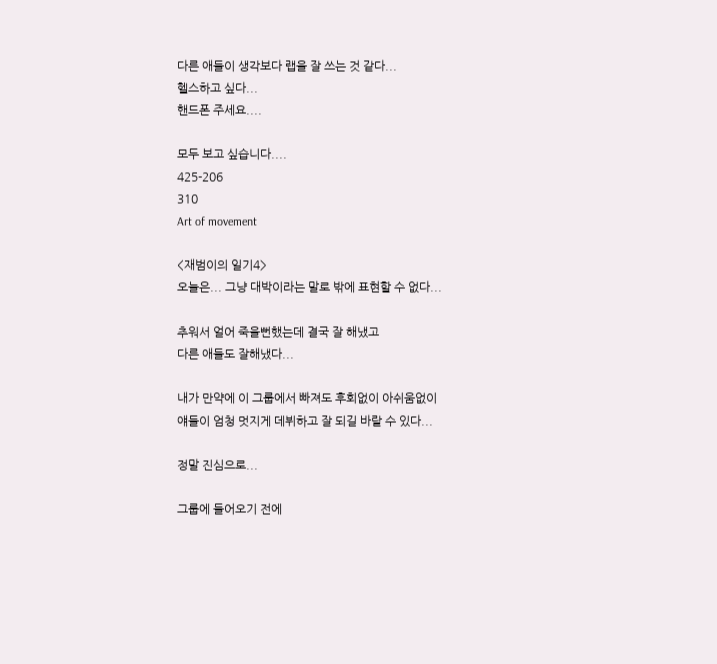다른 애들이 생각보다 랩을 잘 쓰는 것 같다...
헬스하고 싶다...
핸드폰 주세요....

모두 보고 싶습니다....
425-206
310
Art of movement

<재범이의 일기4>
오늘은... 그냥 대박이라는 말로 밖에 표현할 수 없다...

추워서 얼어 죽을뻔했는데 결국 잘 해냈고
다른 애들도 잘해냈다...

내가 만약에 이 그룹에서 빠져도 후회없이 아쉬움없이
얘들이 엄청 멋지게 데뷔하고 잘 되길 바랄 수 있다...

정말 진심으로...

그룹에 들어오기 전에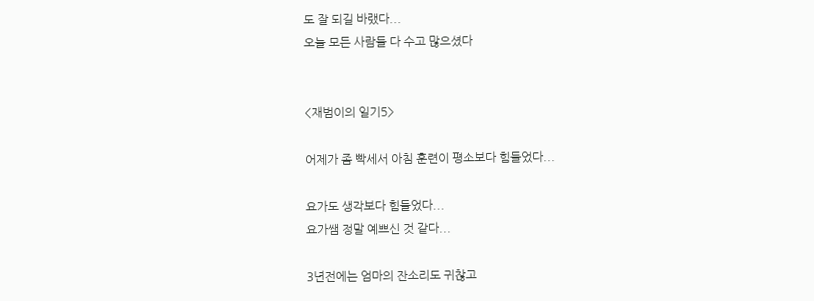도 잘 되길 바랬다...
오늘 모든 사람들 다 수고 많으셨다


<재범이의 일기5>

어제가 좀 빡세서 아침 훈련이 평소보다 힘들었다...

요가도 생각보다 힘들었다...
요가쌤 정말 예쁘신 것 같다...

3년전에는 엄마의 잔소리도 귀찮고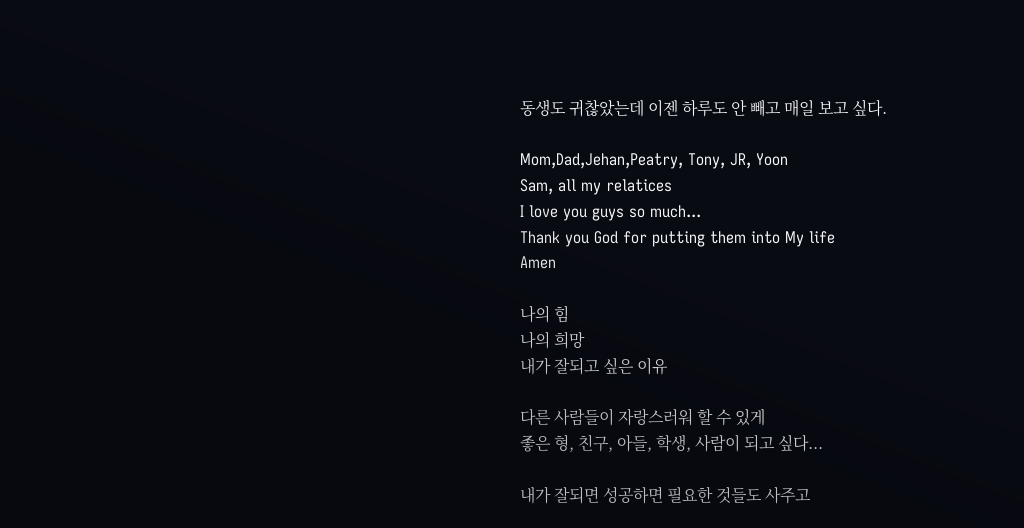동생도 귀찮았는데 이젠 하루도 안 빼고 매일 보고 싶다.

Mom,Dad,Jehan,Peatry, Tony, JR, Yoon
Sam, all my relatices
I love you guys so much...
Thank you God for putting them into My life
Amen

나의 힘
나의 희망
내가 잘되고 싶은 이유

다른 사람들이 자랑스러워 할 수 있게
좋은 형, 친구, 아들, 학생, 사람이 되고 싶다...

내가 잘되면 성공하면 필요한 것들도 사주고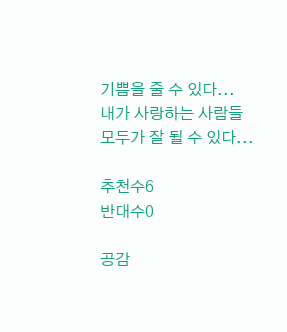기쁨을 줄 수 있다...
내가 사랑하는 사람들 모두가 잘 될 수 있다...

추천수6
반대수0

공감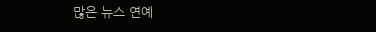많은 뉴스 연예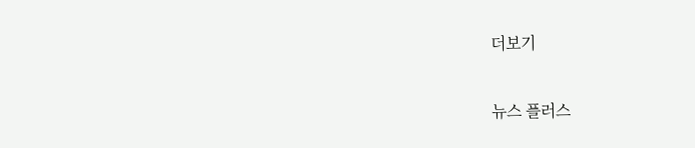더보기

뉴스 플러스